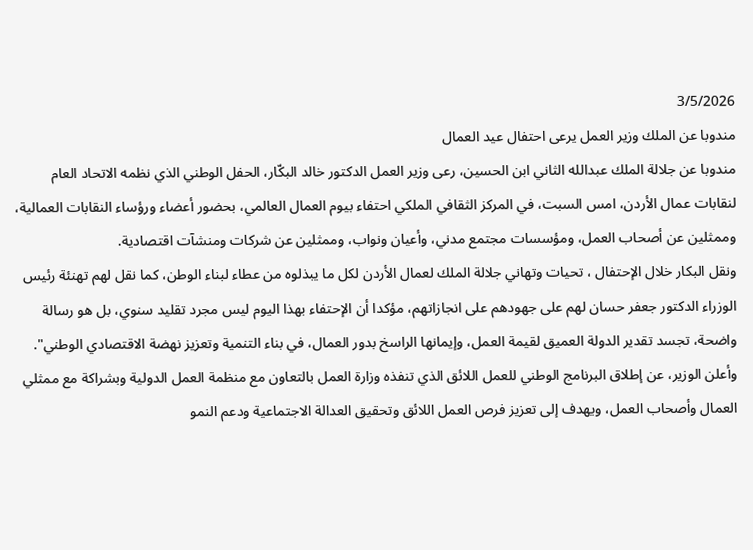3/5/2026
مندوبا عن الملك وزير العمل يرعى احتفال عيد العمال
مندوبا عن جلالة الملك عبدالله الثاني ابن الحسين، رعى وزير العمل الدكتور خالد البكّار، الحفل الوطني الذي نظمه الاتحاد العام لنقابات عمال الأردن، امس السبت، في المركز الثقافي الملكي احتفاء بيوم العمال العالمي، بحضور أعضاء ورؤساء النقابات العمالية، وممثلين عن أصحاب العمل، ومؤسسات مجتمع مدني، وأعيان ونواب، وممثلين عن شركات ومنشآت اقتصادية.
ونقل البكار خلال الإحتفال ، تحيات وتهاني جلالة الملك لعمال الأردن لكل ما يبذلوه من عطاء لبناء الوطن، كما نقل لهم تهنئة رئيس الوزراء الدكتور جعفر حسان لهم على جهودهم على انجازاتهم، مؤكدا أن الإحتفاء بهذا اليوم ليس مجرد تقليد سنوي، بل هو رسالة واضحة، تجسد تقدير الدولة العميق لقيمة العمل، وإيمانها الراسخ بدور العمال، في بناء التنمية وتعزيز نهضة الاقتصادي الوطني".
وأعلن الوزير، عن إطلاق البرنامج الوطني للعمل اللائق الذي تنفذه وزارة العمل بالتعاون مع منظمة العمل الدولية وبشراكة مع ممثلي العمال وأصحاب العمل، ويهدف إلى تعزيز فرص العمل اللائق وتحقيق العدالة الاجتماعية ودعم النمو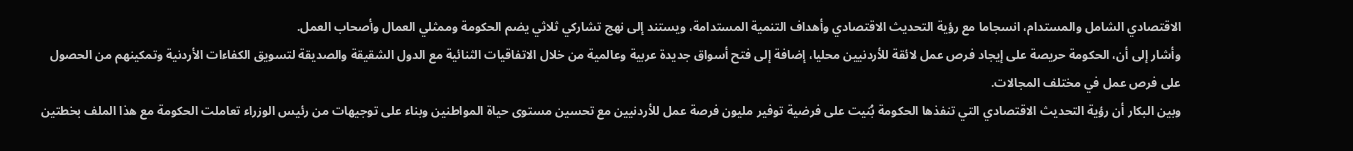الاقتصادي الشامل والمستدام، انسجاما مع رؤية التحديث الاقتصادي وأهداف التنمية المستدامة، ويستند إلى نهج تشاركي ثلاثي يضم الحكومة وممثلي العمال وأصحاب العمل.
وأشار إلى أن، الحكومة حريصة على إيجاد فرص عمل لائقة للأردنيين محليا، إضافة إلى فتح أسواق جديدة عربية وعالمية من خلال الاتفاقيات الثنائية مع الدول الشقيقة والصديقة لتسويق الكفاءات الأردنية وتمكينهم من الحصول على فرص عمل في مختلف المجالات.
وبين البكار أن رؤية التحديث الاقتصادي التي تنفذها الحكومة بُنيت على فرضية توفير مليون فرصة عمل للأردنيين مع تحسين مستوى حياة المواطنين وبناء على توجيهات من رئيس الوزراء تعاملت الحكومة مع هذا الملف بخطتين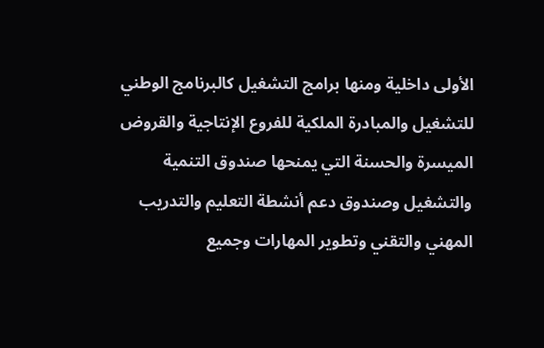الأولى داخلية ومنها برامج التشغيل كالبرنامج الوطني للتشغيل والمبادرة الملكية للفروع الإنتاجية والقروض الميسرة والحسنة التي يمنحها صندوق التنمية والتشغيل وصندوق دعم أنشطة التعليم والتدريب المهني والتقني وتطوير المهارات وجميع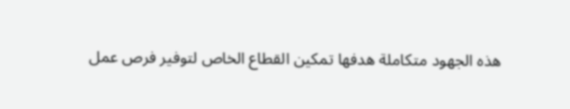هذه الجهود متكاملة هدفها تمكين القطاع الخاص لتوفير فرص عمل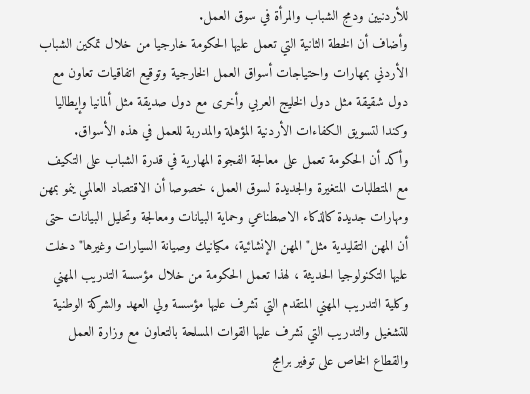للأردنيين ودمج الشباب والمرأة في سوق العمل.
وأضاف أن الخطة الثانية التي تعمل عليها الحكومة خارجيا من خلال تمكين الشباب الأردني بمهارات واحتياجات أسواق العمل الخارجية وتوقيع اتفاقيات تعاون مع دول شقيقة مثل دول الخليج العربي وأخرى مع دول صديقة مثل ألمانيا وإيطاليا وكندا لتسويق الكفاءات الأردنية المؤهلة والمدربة للعمل في هذه الأسواق.
وأكد أن الحكومة تعمل على معالجة الفجوة المهارية في قدرة الشباب على التكيف مع المتطلبات المتغيرة والجديدة لسوق العمل، خصوصا أن الاقتصاد العالمي ينمو بمهن ومهارات جديدة كالذكاء الاصطناعي وحماية البيانات ومعالجة وتحليل البيانات حتى أن المهن التقليدية مثل"المهن الإنشائية، مكيانيك وصيانة السيارات وغيرها" دخلت عليها التكنولوجيا الحديثة ، لهذا تعمل الحكومة من خلال مؤسسة التدريب المهني وكلية التدريب المهني المتقدم التي تشرف عليها مؤسسة ولي العهد والشركة الوطنية للتشغيل والتدريب التي تشرف عليها القوات المسلحة بالتعاون مع وزارة العمل والقطاع الخاص على توفير برامج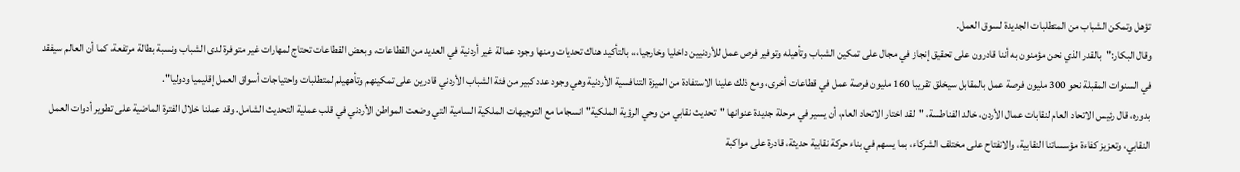تؤهل وتمكن الشباب من المتطلبات الجديدة لسوق العمل.
وقال البكار:"بالقدر الذي نحن مؤمنون به أننا قادرون على تحقيق إنجاز في مجال على تمكين الشباب وتأهيله وتوفير فرص عمل للأردنيين داخليا وخارجيا،،، بالتأكيد هناك تحديات ومنها وجود عمالة غير أردنية في العديد من القطاعات، وبعض القطاعات تحتاج لمهارات غير متوفرة لدى الشباب ونسبة بطالة مرتفعة، كما أن العالم سيفقد في السنوات المقبلة نحو 300 مليون فرصة عمل بالمقابل سيخلق تقريبا 160 مليون فرصة عمل في قطاعات أخرى، ومع ذلك علينا الاستفادة من الميزة التنافسية الأردنية وهي وجود عدد كبير من فئة الشباب الأردني قادرين على تمكينهم وتأههيلم لمتطلبات واحتياجات أسواق العمل إقليميا ودوليا".
بدوره، قال رئيس الاتحاد العام لنقابات عمال الأردن، خالد الفناطسة، "لقد اختار الاتحاد العام، أن يسير في مرحلة جديدة عنوانها "تحديث نقابي من وحي الرؤية الملكية" انسجاما مع التوجيهات الملكية السامية التي وضعت المواطن الأردني في قلب عملية التحديث الشامل. وقد عملنا خلال الفترة الماضية على تطوير أدوات العمل النقابي، وتعزيز كفاءة مؤسساتنا النقابية، والانفتاح على مختلف الشركاء، بما يسهم في بناء حركة نقابية حديثة، قادرة على مواكبة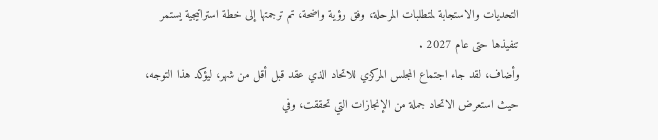التحديات والاستجابة لمتطلبات المرحلة، وفق رؤية واضحة، تم ترجمتها إلى خطة استراتيجية يستمر تنفيذها حتى عام 2027 .
وأضاف، لقد جاء اجتماع المجلس المركزي للاتحاد الذي عقد قبل أقل من شهر، ليؤكد هذا التوجه، حيث استعرض الاتحاد جملة من الإنجازات التي تحققت، وفي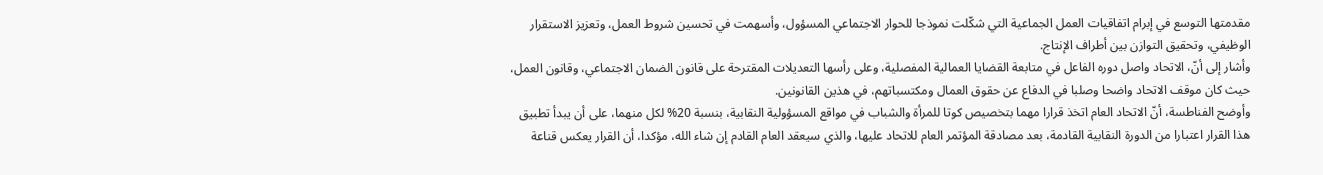مقدمتها التوسع في إبرام اتفاقيات العمل الجماعية التي شكّلت نموذجا للحوار الاجتماعي المسؤول، وأسهمت في تحسين شروط العمل، وتعزيز الاستقرار الوظيفي، وتحقيق التوازن بين أطراف الإنتاج.
وأشار إلى أنّ، الاتحاد واصل دوره الفاعل في متابعة القضايا العمالية المفصلية، وعلى رأسها التعديلات المقترحة على قانون الضمان الاجتماعي، وقانون العمل، حيث كان موقف الاتحاد واضحا وصلبا في الدفاع عن حقوق العمال ومكتسباتهم، في هذين القانونين.
وأوضح الفناطسة، أنّ الاتحاد العام اتخذ قرارا مهما بتخصيص كوتا للمرأة والشباب في مواقع المسؤولية النقابية، بنسبة 20% لكل منهما، على أن يبدأ تطبيق هذا القرار اعتبارا من الدورة النقابية القادمة، بعد مصادقة المؤتمر العام للاتحاد عليها، والذي سيعقد العام القادم إن شاء الله، مؤكدا، أن القرار يعكس قناعة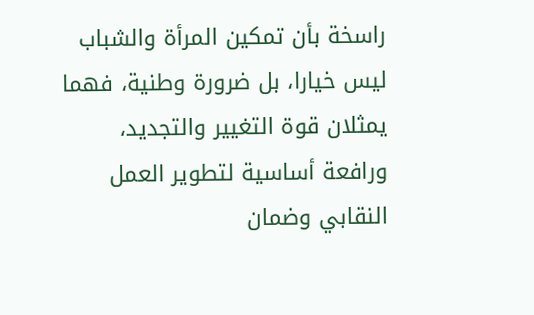راسخة بأن تمكين المرأة والشباب ليس خيارا، بل ضرورة وطنية، فهما يمثلان قوة التغيير والتجديد، ورافعة أساسية لتطوير العمل النقابي وضمان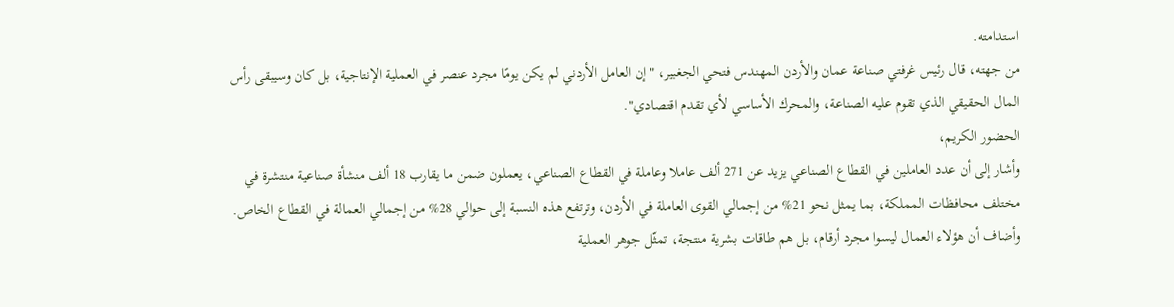استدامته.
من جهته، قال رئيس غرفتي صناعة عمان والأردن المهندس فتحي الجغبير، "إن العامل الأردني لم يكن يومًا مجرد عنصر في العملية الإنتاجية، بل كان وسيبقى رأس المال الحقيقي الذي تقوم عليه الصناعة، والمحرك الأساسي لأي تقدم اقتصادي".
الحضور الكريم،
وأشار إلى أن عدد العاملين في القطاع الصناعي يزيد عن 271 ألف عاملا وعاملة في القطاع الصناعي، يعملون ضمن ما يقارب 18 ألف منشأة صناعية منتشرة في مختلف محافظات المملكة، بما يمثل نحو 21% من إجمالي القوى العاملة في الأردن، وترتفع هذه النسبة إلى حوالي 28% من إجمالي العمالة في القطاع الخاص.
وأضاف أن هؤلاء العمال ليسوا مجرد أرقام، بل هم طاقات بشرية منتجة، تمثّل جوهر العملية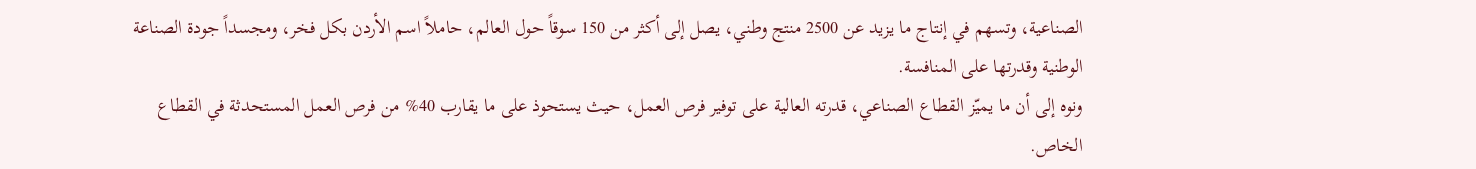الصناعية، وتسهم في إنتاج ما يزيد عن 2500 منتج وطني، يصل إلى أكثر من 150 سوقاً حول العالم، حاملاً اسم الأردن بكل فخر، ومجسداً جودة الصناعة الوطنية وقدرتها على المنافسة.
ونوه إلى أن ما يميّز القطاع الصناعي، قدرته العالية على توفير فرص العمل، حيث يستحوذ على ما يقارب 40% من فرص العمل المستحدثة في القطاع الخاص.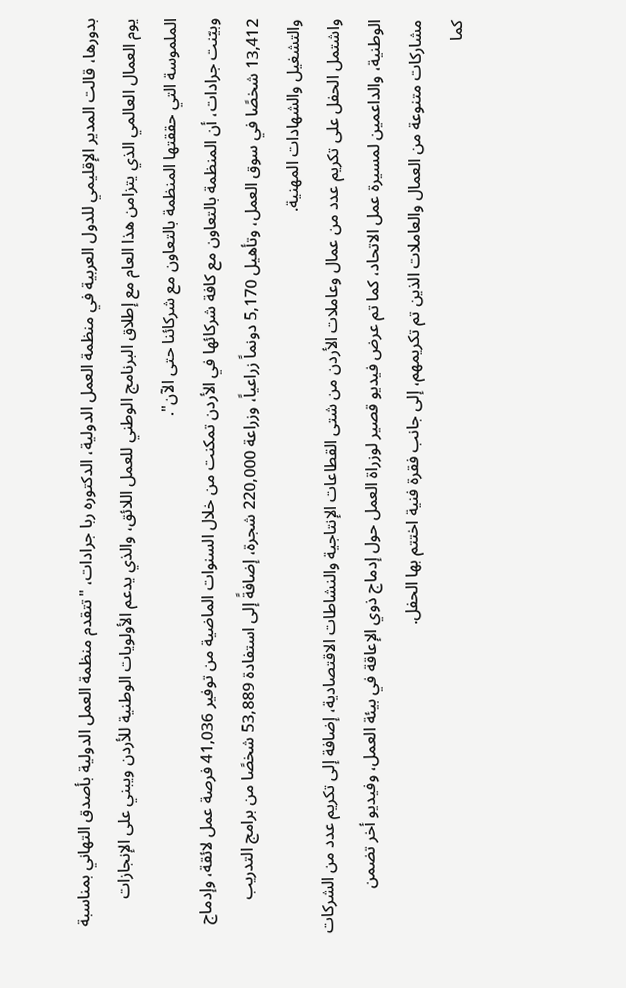بدورها، قالت المدير الإقليمي للدول العربية في منظمة العمل الدولية، الدكتوره ربا جرادات، "تتقدم منظمة العمل الدولية بأصدق التهاني بمناسبة يوم العمال العالمي الذي يتزامن هذا العام مع إطلاق البرنامج الوطني للعمل اللائق، والذي يدعم الأولويات الوطنية للأردن ويبني على الإنجازات الملموسة التي حققتها المنظمة بالتعاون مع شركائنا حتى الآن".
وبيّنت جرادات، أن المنظمة بالتعاون مع كافة شركائها في الأردن تمكنت من خلال السنوات الماضية من توفير 41,036 فرصة عمل لائقة، وإدماج 13,412 شخصًا في سوق العمل، وتأهيل 5,170 دونماً زراعياً، وزراعة 220,000 شجرة، إضافةً إلى استفادة 53,889 شخصًا من برامج التدريب والتشغيل والشهادات المهنية.
واشتمل الحفل على تكريم عدد من عمال وعاملات الأردن من شتى القطاعات الإنتاجية والنشاطات الاقتصادية، إضافة إلى تكريم عدد من الشركات الوطنية، والداعمين لمسيرة عمل الاتحاد، كما تم عرض فيديو قصير لوزراة العمل حول إدماج ذوي الإعاقة في بيئة العمل، وفيديو أخر تضمن مشاركات متنوعة من العمال والعاملات الذين تم تكريمهم، إلى جانب فقرة فنية اختتم بها الحفل.
كما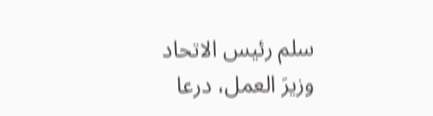سلم رئيس الاتحاد وزيرَ العمل، درعا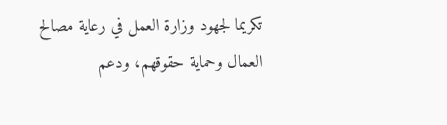تكريما لجهود وزارة العمل في رعاية مصالح العمال وحماية حقوقهم، ودعم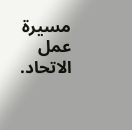مسيرة عمل الاتحاد.